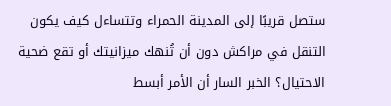ستصل قريبًا إلى المدينة الحمراء وتتساءل كيف يكون التنقل في مراكش دون أن تُنهك ميزانيتك أو تقع ضحية الاحتيال؟ الخبر السار أن الأمر أبسط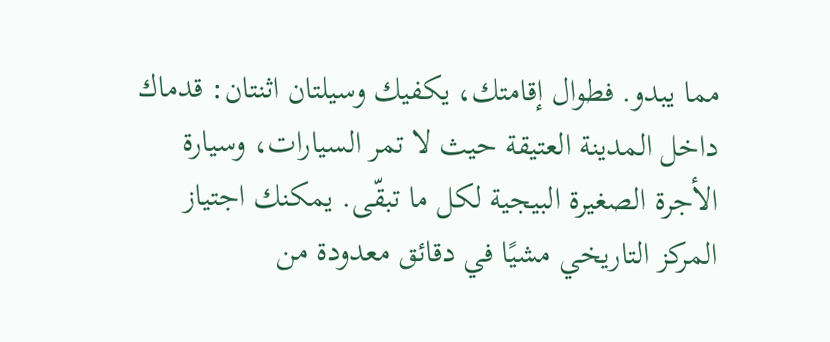مما يبدو. فطوال إقامتك، يكفيك وسيلتان اثنتان: قدماك داخل المدينة العتيقة حيث لا تمر السيارات، وسيارة الأجرة الصغيرة البيجية لكل ما تبقّى. يمكنك اجتياز المركز التاريخي مشيًا في دقائق معدودة من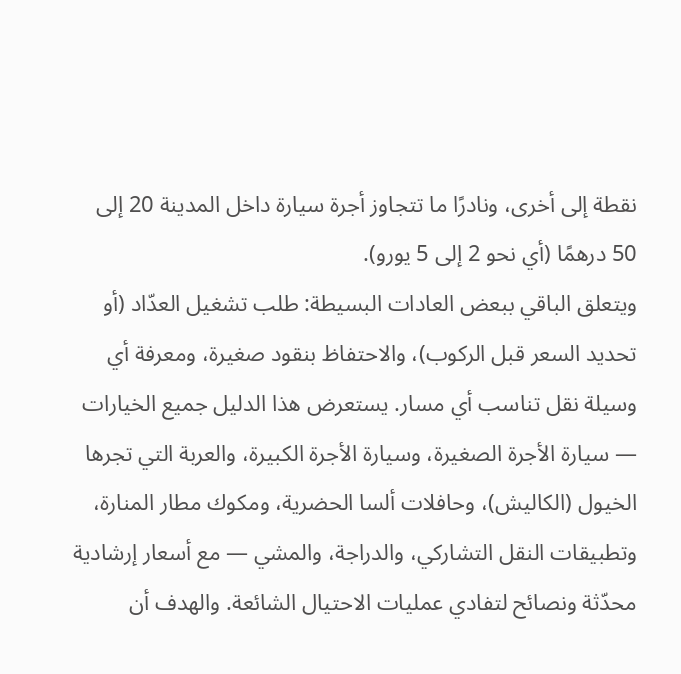نقطة إلى أخرى، ونادرًا ما تتجاوز أجرة سيارة داخل المدينة 20 إلى 50 درهمًا (أي نحو 2 إلى 5 يورو).
ويتعلق الباقي ببعض العادات البسيطة: طلب تشغيل العدّاد (أو تحديد السعر قبل الركوب)، والاحتفاظ بنقود صغيرة، ومعرفة أي وسيلة نقل تناسب أي مسار. يستعرض هذا الدليل جميع الخيارات — سيارة الأجرة الصغيرة، وسيارة الأجرة الكبيرة، والعربة التي تجرها الخيول (الكاليش)، وحافلات ألسا الحضرية، ومكوك مطار المنارة، وتطبيقات النقل التشاركي، والدراجة، والمشي — مع أسعار إرشادية محدّثة ونصائح لتفادي عمليات الاحتيال الشائعة. والهدف أن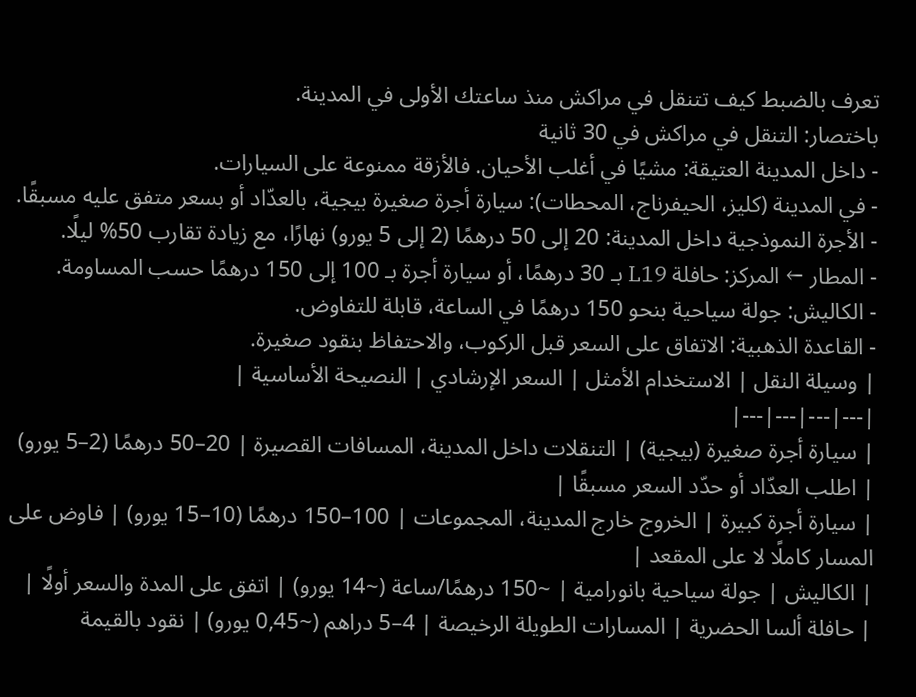تعرف بالضبط كيف تتنقل في مراكش منذ ساعتك الأولى في المدينة.
باختصار: التنقل في مراكش في 30 ثانية
- داخل المدينة العتيقة: مشيًا في أغلب الأحيان. فالأزقة ممنوعة على السيارات.
- في المدينة (كليز، الحيفرناج، المحطات): سيارة أجرة صغيرة بيجية، بالعدّاد أو بسعر متفق عليه مسبقًا.
- الأجرة النموذجية داخل المدينة: 20 إلى 50 درهمًا (2 إلى 5 يورو) نهارًا، مع زيادة تقارب 50% ليلًا.
- المطار ← المركز: حافلة L19 بـ 30 درهمًا، أو سيارة أجرة بـ 100 إلى 150 درهمًا حسب المساومة.
- الكاليش: جولة سياحية بنحو 150 درهمًا في الساعة، قابلة للتفاوض.
- القاعدة الذهبية: الاتفاق على السعر قبل الركوب، والاحتفاظ بنقود صغيرة.
| وسيلة النقل | الاستخدام الأمثل | السعر الإرشادي | النصيحة الأساسية |
|---|---|---|---|
| سيارة أجرة صغيرة (بيجية) | التنقلات داخل المدينة، المسافات القصيرة | 20–50 درهمًا (2–5 يورو) | اطلب العدّاد أو حدّد السعر مسبقًا |
| سيارة أجرة كبيرة | الخروج خارج المدينة، المجموعات | 100–150 درهمًا (10–15 يورو) | فاوض على المسار كاملًا لا على المقعد |
| الكاليش | جولة سياحية بانورامية | ~150 درهمًا/ساعة (~14 يورو) | اتفق على المدة والسعر أولًا |
| حافلة ألسا الحضرية | المسارات الطويلة الرخيصة | 4–5 دراهم (~0,45 يورو) | نقود بالقيمة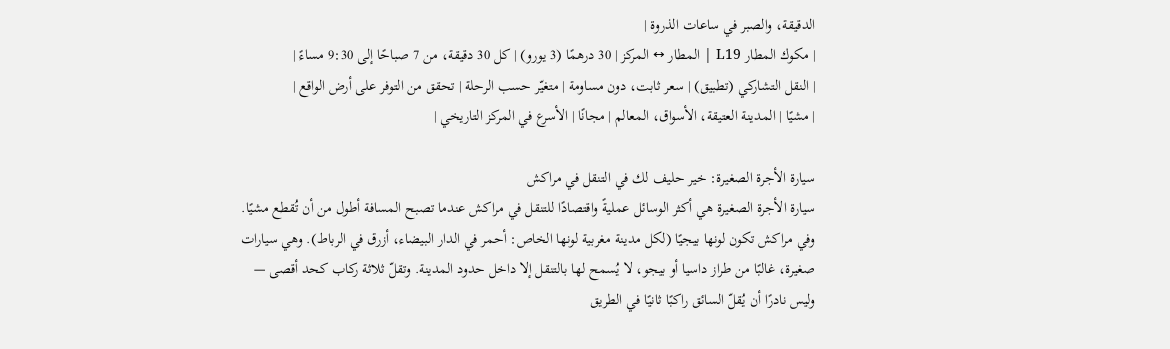الدقيقة، والصبر في ساعات الذروة |
| مكوك المطار L19 | المطار ↔ المركز | 30 درهمًا (3 يورو) | كل 30 دقيقة، من 7 صباحًا إلى 9:30 مساءً |
| النقل التشاركي (تطبيق) | سعر ثابت، دون مساومة | متغيّر حسب الرحلة | تحقق من التوفر على أرض الواقع |
| مشيًا | المدينة العتيقة، الأسواق، المعالم | مجانًا | الأسرع في المركز التاريخي |

سيارة الأجرة الصغيرة: خير حليف لك في التنقل في مراكش
سيارة الأجرة الصغيرة هي أكثر الوسائل عمليةً واقتصادًا للتنقل في مراكش عندما تصبح المسافة أطول من أن تُقطع مشيًا. وفي مراكش تكون لونها بيجيًا (لكل مدينة مغربية لونها الخاص: أحمر في الدار البيضاء، أزرق في الرباط). وهي سيارات صغيرة، غالبًا من طراز داسيا أو بيجو، لا يُسمح لها بالتنقل إلا داخل حدود المدينة. وتقلّ ثلاثة ركاب كحد أقصى — وليس نادرًا أن يُقلّ السائق راكبًا ثانيًا في الطريق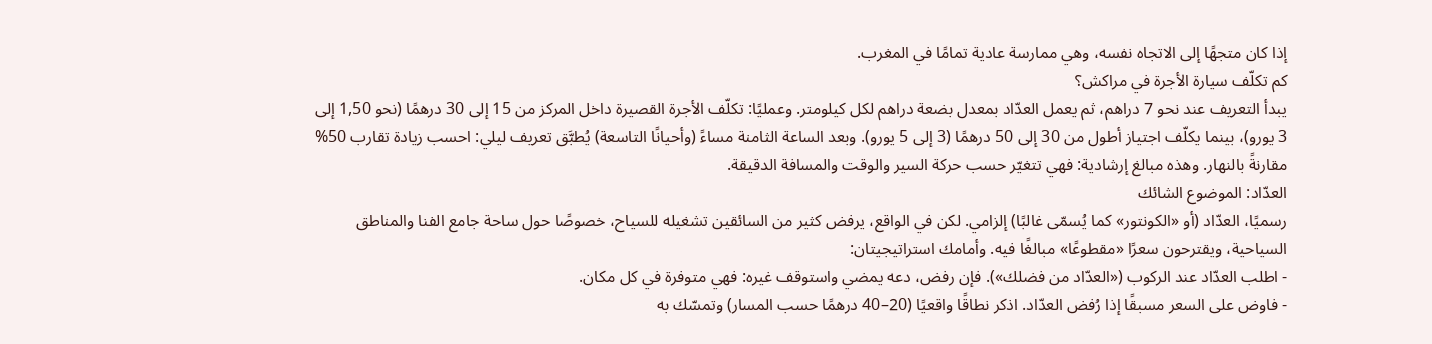إذا كان متجهًا إلى الاتجاه نفسه، وهي ممارسة عادية تمامًا في المغرب.
كم تكلّف سيارة الأجرة في مراكش؟
يبدأ التعريف عند نحو 7 دراهم، ثم يعمل العدّاد بمعدل بضعة دراهم لكل كيلومتر. وعمليًا: تكلّف الأجرة القصيرة داخل المركز من 15 إلى 30 درهمًا (نحو 1,50 إلى 3 يورو)، بينما يكلّف اجتياز أطول من 30 إلى 50 درهمًا (3 إلى 5 يورو). وبعد الساعة الثامنة مساءً (وأحيانًا التاسعة) يُطبَّق تعريف ليلي: احسب زيادة تقارب 50% مقارنةً بالنهار. وهذه مبالغ إرشادية: فهي تتغيّر حسب حركة السير والوقت والمسافة الدقيقة.
العدّاد: الموضوع الشائك
رسميًا، العدّاد (أو «الكونتور» كما يُسمّى غالبًا) إلزامي. لكن في الواقع، يرفض كثير من السائقين تشغيله للسياح، خصوصًا حول ساحة جامع الفنا والمناطق السياحية، ويقترحون سعرًا «مقطوعًا» مبالغًا فيه. وأمامك استراتيجيتان:
- اطلب العدّاد عند الركوب («العدّاد من فضلك»). فإن رفض، دعه يمضي واستوقف غيره: فهي متوفرة في كل مكان.
- فاوض على السعر مسبقًا إذا رُفض العدّاد. اذكر نطاقًا واقعيًا (20–40 درهمًا حسب المسار) وتمسّك به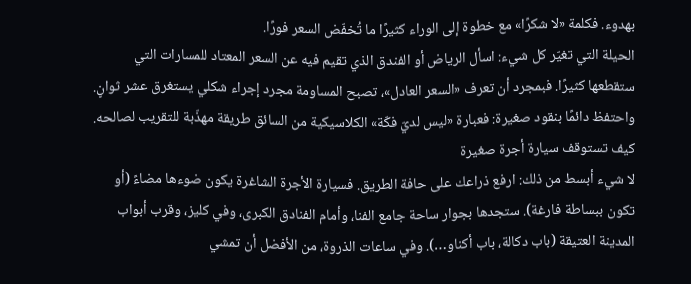بهدوء. فكلمة «لا شكرًا» مع خطوة إلى الوراء كثيرًا ما تُخفّض السعر فورًا.
الحيلة التي تغيّر كل شيء: اسأل الرياض أو الفندق الذي تقيم فيه عن السعر المعتاد للمسارات التي ستقطعها كثيرًا. فبمجرد أن تعرف «السعر العادل»، تصبح المساومة مجرد إجراء شكلي يستغرق عشر ثوانٍ. واحتفظ دائمًا بنقود صغيرة: فعبارة «ليس لديّ فكّة» الكلاسيكية من السائق طريقة مهذّبة للتقريب لصالحه.
كيف تستوقف سيارة أجرة صغيرة
لا شيء أبسط من ذلك: ارفع ذراعك على حافة الطريق. فسيارة الأجرة الشاغرة يكون ضوءها مضاءً (أو تكون ببساطة فارغة). ستجدها بجوار ساحة جامع الفنا، وأمام الفنادق الكبرى، وفي كليز، وقرب أبواب المدينة العتيقة (باب دكالة، باب أكناو…). وفي ساعات الذروة، من الأفضل أن تمشي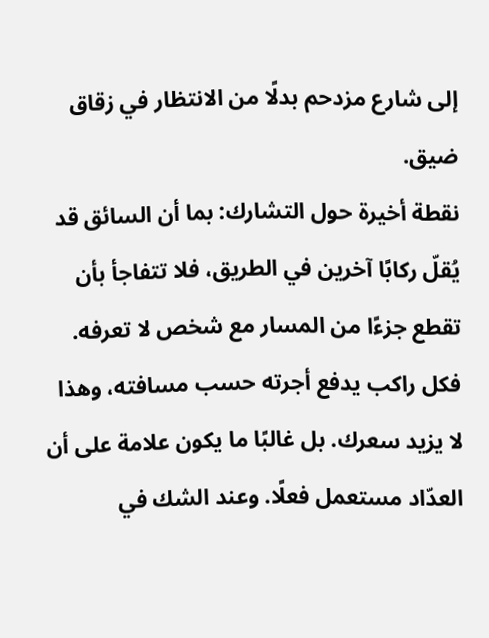إلى شارع مزدحم بدلًا من الانتظار في زقاق ضيق.
نقطة أخيرة حول التشارك: بما أن السائق قد يُقلّ ركابًا آخرين في الطريق، فلا تتفاجأ بأن تقطع جزءًا من المسار مع شخص لا تعرفه. فكل راكب يدفع أجرته حسب مسافته، وهذا لا يزيد سعرك. بل غالبًا ما يكون علامة على أن العدّاد مستعمل فعلًا. وعند الشك في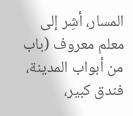المسار، أشِر إلى معلم معروف (باب من أبواب المدينة، فندق كبير،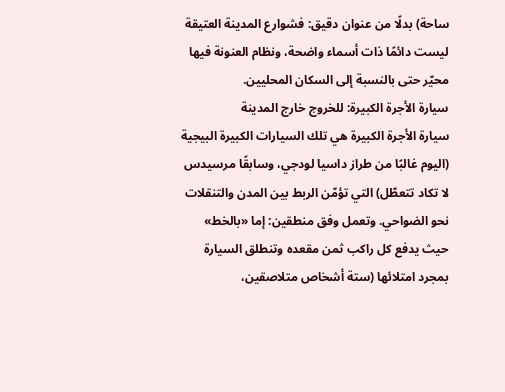ساحة) بدلًا من عنوان دقيق: فشوارع المدينة العتيقة ليست دائمًا ذات أسماء واضحة، ونظام العنونة فيها محيّر حتى بالنسبة إلى السكان المحليين.
سيارة الأجرة الكبيرة: للخروج خارج المدينة
سيارة الأجرة الكبيرة هي تلك السيارات الكبيرة البيجية (اليوم غالبًا من طراز داسيا لودجي، وسابقًا مرسيدس لا تكاد تتعطّل) التي تؤمّن الربط بين المدن والتنقلات نحو الضواحي. وتعمل وفق منطقين: إما «بالخط» حيث يدفع كل راكب ثمن مقعده وتنطلق السيارة بمجرد امتلائها (ستة أشخاص متلاصقين،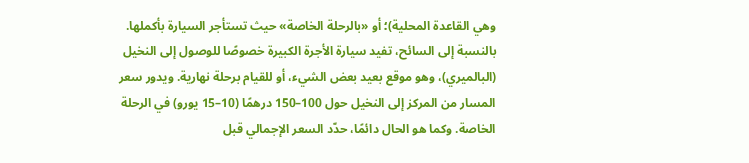وهي القاعدة المحلية)؛ أو «بالرحلة الخاصة» حيث تستأجر السيارة بأكملها.
بالنسبة إلى السائح، تفيد سيارة الأجرة الكبيرة خصوصًا للوصول إلى النخيل (البالميري)، وهو موقع بعيد بعض الشيء، أو للقيام برحلة نهارية. ويدور سعر المسار من المركز إلى النخيل حول 100–150 درهمًا (10–15 يورو) في الرحلة الخاصة. وكما هو الحال دائمًا، حدّد السعر الإجمالي قبل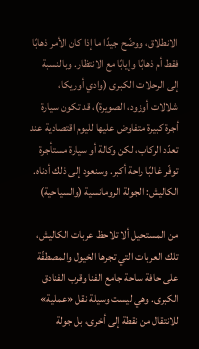الانطلاق، ووضّح جيدًا ما إذا كان الأمر ذهابًا فقط أم ذهابًا وإيابًا مع الانتظار. وبالنسبة إلى الرحلات الكبرى (وادي أوريكا، شلالات أوزود، الصويرة)، قد تكون سيارة أجرة كبيرة متفاوض عليها لليوم اقتصادية عند تعدّد الركاب، لكن وكالة أو سيارة مستأجرة توفّر غالبًا راحة أكبر. وسنعود إلى ذلك أدناه.
الكاليش: الجولة الرومانسية (والسياحية)

من المستحيل ألا تلاحظ عربات الكاليش، تلك العربات التي تجرها الخيول والمصطفّة على حافة ساحة جامع الفنا وقرب الفنادق الكبرى. وهي ليست وسيلة نقل «عملية» للانتقال من نقطة إلى أخرى، بل جولة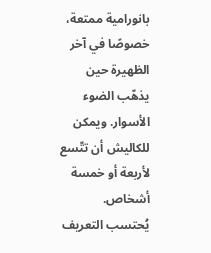بانورامية ممتعة، خصوصًا في آخر الظهيرة حين يذهّب الضوء الأسوار. ويمكن للكاليش أن تتّسع لأربعة أو خمسة أشخاص.
يُحتسب التعريف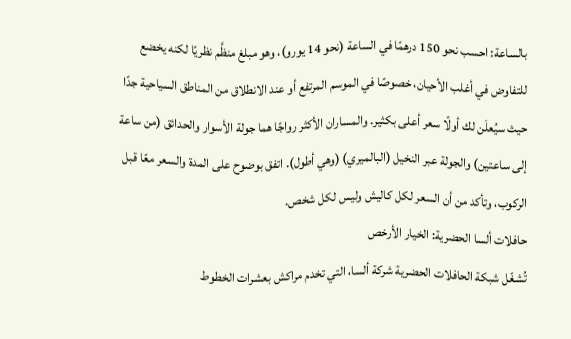بالساعة: احسب نحو 150 درهمًا في الساعة (نحو 14 يورو)، وهو مبلغ منظَّم نظريًا لكنه يخضع للتفاوض في أغلب الأحيان، خصوصًا في الموسم المرتفع أو عند الانطلاق من المناطق السياحية جدًا حيث سيُعلَن لك أولًا سعر أعلى بكثير. والمساران الأكثر رواجًا هما جولة الأسوار والحدائق (من ساعة إلى ساعتين) والجولة عبر النخيل (البالميري) (وهي أطول). اتفق بوضوح على المدة والسعر معًا قبل الركوب، وتأكد من أن السعر لكل كاليش وليس لكل شخص.
حافلات ألسا الحضرية: الخيار الأرخص
تُشغّل شبكة الحافلات الحضرية شركة ألسا، التي تخدم مراكش بعشرات الخطوط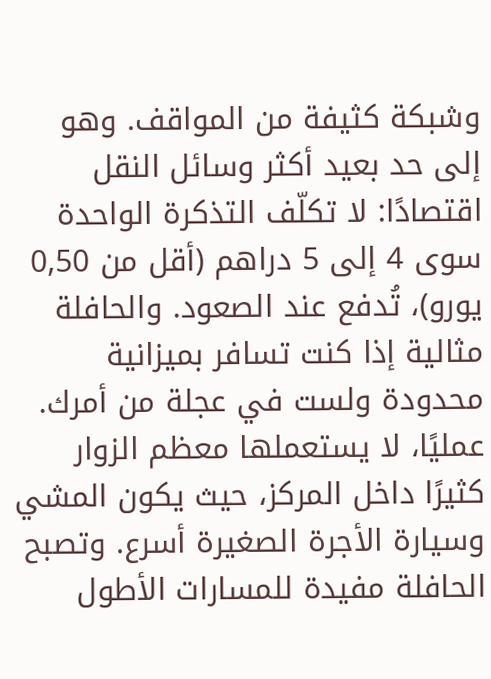وشبكة كثيفة من المواقف. وهو إلى حد بعيد أكثر وسائل النقل اقتصادًا: لا تكلّف التذكرة الواحدة سوى 4 إلى 5 دراهم (أقل من 0,50 يورو)، تُدفع عند الصعود. والحافلة مثالية إذا كنت تسافر بميزانية محدودة ولست في عجلة من أمرك.
عمليًا، لا يستعملها معظم الزوار كثيرًا داخل المركز، حيث يكون المشي وسيارة الأجرة الصغيرة أسرع. وتصبح الحافلة مفيدة للمسارات الأطول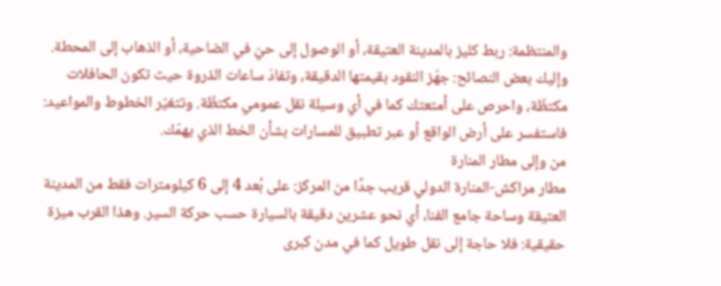والمنتظمة: ربط كليز بالمدينة العتيقة، أو الوصول إلى حيّ في الضاحية، أو الذهاب إلى المحطة. وإليك بعض النصائح: جهّز النقود بقيمتها الدقيقة، وتفادَ ساعات الذروة حيث تكون الحافلات مكتظّة، واحرص على أمتعتك كما في أي وسيلة نقل عمومي مكتظّة. وتتغيّر الخطوط والمواعيد: فاستفسر على أرض الواقع أو عبر تطبيق للمسارات بشأن الخط الذي يهمّك.
من وإلى مطار المنارة
مطار مراكش-المنارة الدولي قريب جدًا من المركز: على بُعد 4 إلى 6 كيلومترات فقط من المدينة العتيقة وساحة جامع الفنا، أي نحو عشرين دقيقة بالسيارة حسب حركة السير. وهذا القرب ميزة حقيقية: فلا حاجة إلى نقل طويل كما في مدن كبرى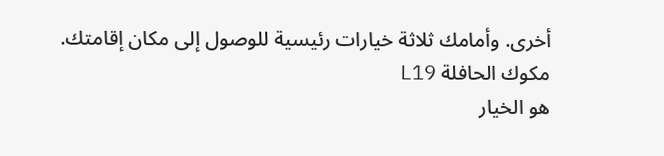أخرى. وأمامك ثلاثة خيارات رئيسية للوصول إلى مكان إقامتك.
مكوك الحافلة L19
هو الخيار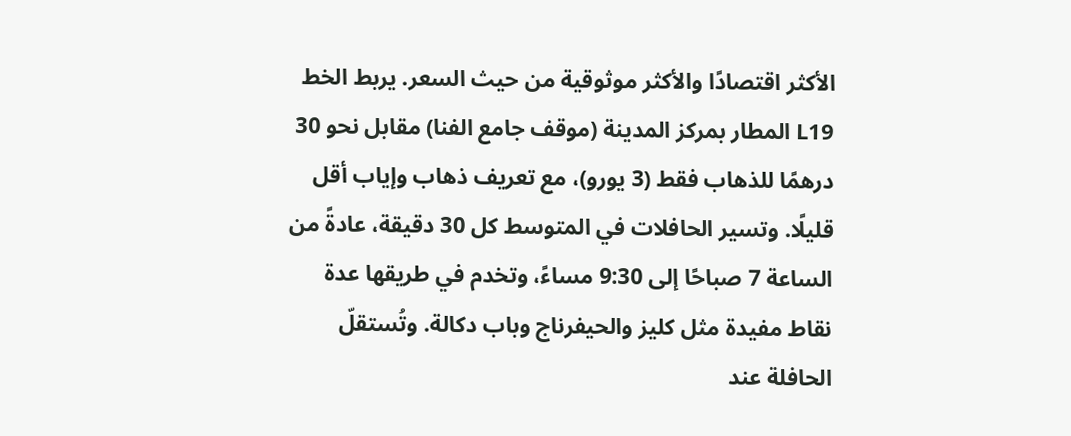الأكثر اقتصادًا والأكثر موثوقية من حيث السعر. يربط الخط L19 المطار بمركز المدينة (موقف جامع الفنا) مقابل نحو 30 درهمًا للذهاب فقط (3 يورو)، مع تعريف ذهاب وإياب أقل قليلًا. وتسير الحافلات في المتوسط كل 30 دقيقة، عادةً من الساعة 7 صباحًا إلى 9:30 مساءً، وتخدم في طريقها عدة نقاط مفيدة مثل كليز والحيفرناج وباب دكالة. وتُستقلّ الحافلة عند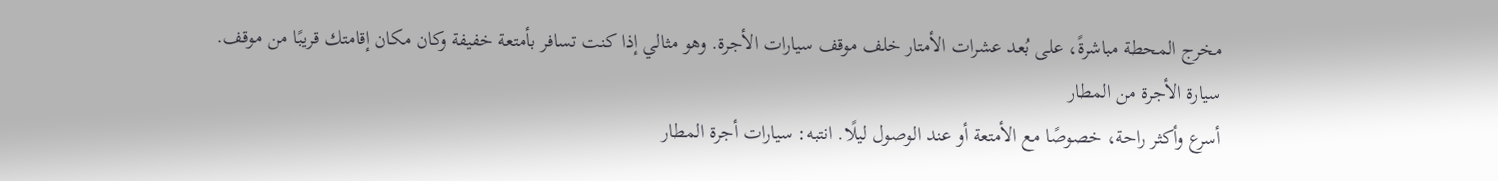مخرج المحطة مباشرةً، على بُعد عشرات الأمتار خلف موقف سيارات الأجرة. وهو مثالي إذا كنت تسافر بأمتعة خفيفة وكان مكان إقامتك قريبًا من موقف.
سيارة الأجرة من المطار
أسرع وأكثر راحة، خصوصًا مع الأمتعة أو عند الوصول ليلًا. انتبه: سيارات أجرة المطار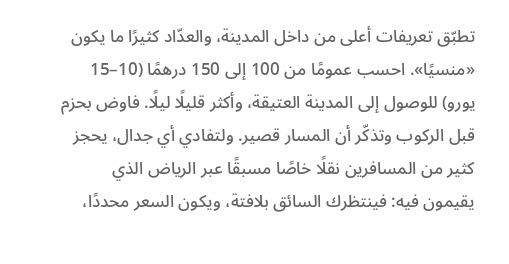تطبّق تعريفات أعلى من داخل المدينة، والعدّاد كثيرًا ما يكون «منسيًا». احسب عمومًا من 100 إلى 150 درهمًا (10–15 يورو) للوصول إلى المدينة العتيقة، وأكثر قليلًا ليلًا. فاوض بحزم قبل الركوب وتذكّر أن المسار قصير. ولتفادي أي جدال، يحجز كثير من المسافرين نقلًا خاصًا مسبقًا عبر الرياض الذي يقيمون فيه: فينتظرك السائق بلافتة، ويكون السعر محددًا،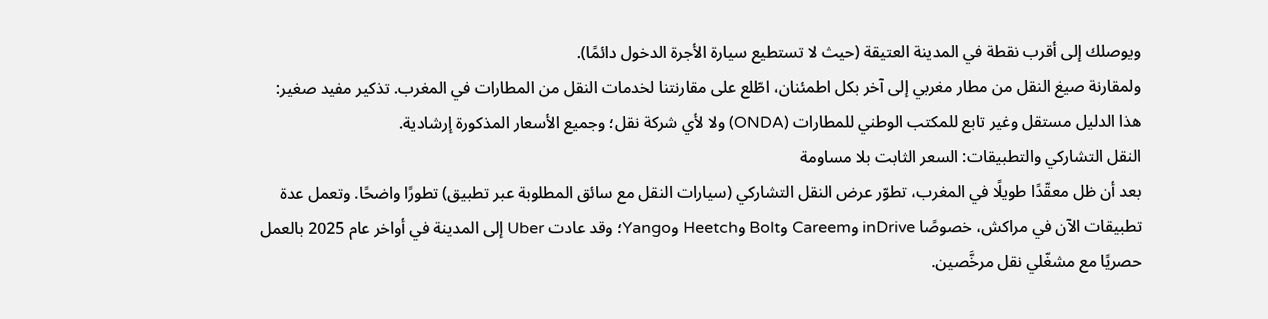ويوصلك إلى أقرب نقطة في المدينة العتيقة (حيث لا تستطيع سيارة الأجرة الدخول دائمًا).
ولمقارنة صيغ النقل من مطار مغربي إلى آخر بكل اطمئنان، اطّلع على مقارنتنا لخدمات النقل من المطارات في المغرب. تذكير مفيد صغير: هذا الدليل مستقل وغير تابع للمكتب الوطني للمطارات (ONDA) ولا لأي شركة نقل؛ وجميع الأسعار المذكورة إرشادية.
النقل التشاركي والتطبيقات: السعر الثابت بلا مساومة
بعد أن ظل معقّدًا طويلًا في المغرب، تطوّر عرض النقل التشاركي (سيارات النقل مع سائق المطلوبة عبر تطبيق) تطورًا واضحًا. وتعمل عدة تطبيقات الآن في مراكش، خصوصًا inDrive وCareem وBolt وHeetch وYango؛ وقد عادت Uber إلى المدينة في أواخر عام 2025 بالعمل حصريًا مع مشغّلي نقل مرخَّصين.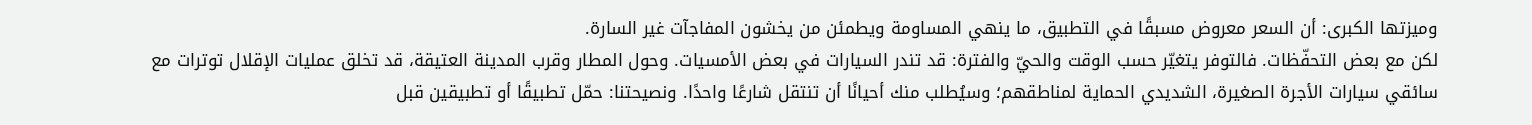وميزتها الكبرى: أن السعر معروض مسبقًا في التطبيق، ما ينهي المساومة ويطمئن من يخشون المفاجآت غير السارة.
لكن مع بعض التحفّظات. فالتوفر يتغيّر حسب الوقت والحيّ والفترة: قد تندر السيارات في بعض الأمسيات. وحول المطار وقرب المدينة العتيقة، قد تخلق عمليات الإقلال توترات مع سائقي سيارات الأجرة الصغيرة، الشديدي الحماية لمناطقهم؛ وسيُطلب منك أحيانًا أن تنتقل شارعًا واحدًا. ونصيحتنا: حمّل تطبيقًا أو تطبيقين قبل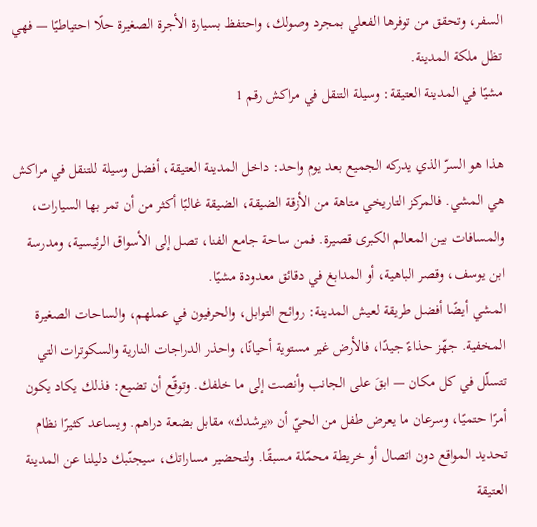السفر، وتحقق من توفرها الفعلي بمجرد وصولك، واحتفظ بسيارة الأجرة الصغيرة حلًا احتياطيًا — فهي تظل ملكة المدينة.
مشيًا في المدينة العتيقة: وسيلة التنقل في مراكش رقم 1

هذا هو السرّ الذي يدركه الجميع بعد يوم واحد: داخل المدينة العتيقة، أفضل وسيلة للتنقل في مراكش هي المشي. فالمركز التاريخي متاهة من الأزقة الضيقة، الضيقة غالبًا أكثر من أن تمر بها السيارات، والمسافات بين المعالم الكبرى قصيرة. فمن ساحة جامع الفنا، تصل إلى الأسواق الرئيسية، ومدرسة ابن يوسف، وقصر الباهية، أو المدابغ في دقائق معدودة مشيًا.
المشي أيضًا أفضل طريقة لعيش المدينة: روائح التوابل، والحرفيون في عملهم، والساحات الصغيرة المخفية. جهّز حذاءً جيدًا، فالأرض غير مستوية أحيانًا، واحذر الدراجات النارية والسكوترات التي تتسلّل في كل مكان — ابقَ على الجانب وأنصت إلى ما خلفك. وتوقّع أن تضيع: فذلك يكاد يكون أمرًا حتميًا، وسرعان ما يعرض طفل من الحيّ أن «يرشدك» مقابل بضعة دراهم. ويساعد كثيرًا نظام تحديد المواقع دون اتصال أو خريطة محمّلة مسبقًا. ولتحضير مساراتك، سيجنّبك دليلنا عن المدينة العتيقة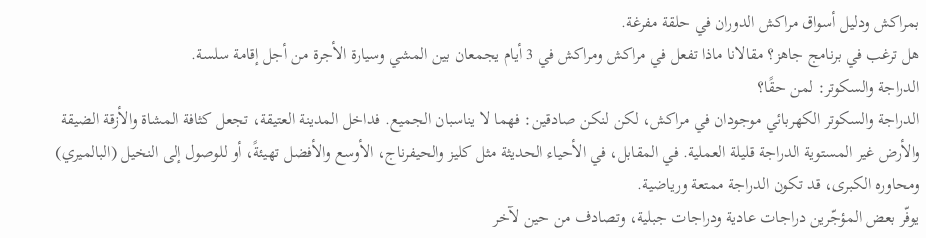بمراكش ودليل أسواق مراكش الدوران في حلقة مفرغة.
هل ترغب في برنامج جاهز؟ مقالانا ماذا تفعل في مراكش ومراكش في 3 أيام يجمعان بين المشي وسيارة الأجرة من أجل إقامة سلسة.
الدراجة والسكوتر: لمن حقًا؟
الدراجة والسكوتر الكهربائي موجودان في مراكش، لكن لنكن صادقين: فهما لا يناسبان الجميع. فداخل المدينة العتيقة، تجعل كثافة المشاة والأزقة الضيقة والأرض غير المستوية الدراجة قليلة العملية. في المقابل، في الأحياء الحديثة مثل كليز والحيفرناج، الأوسع والأفضل تهيئةً، أو للوصول إلى النخيل (البالميري) ومحاوره الكبرى، قد تكون الدراجة ممتعة ورياضية.
يوفّر بعض المؤجّرين دراجات عادية ودراجات جبلية، وتصادف من حين لآخر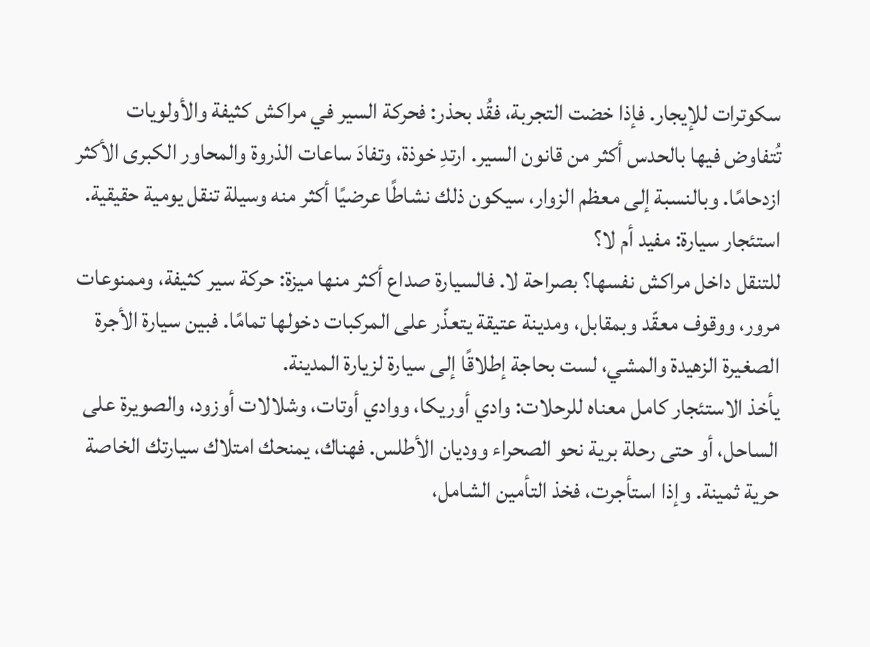سكوترات للإيجار. فإذا خضت التجربة، فقُد بحذر: فحركة السير في مراكش كثيفة والأولويات تُتفاوض فيها بالحدس أكثر من قانون السير. ارتدِ خوذة، وتفادَ ساعات الذروة والمحاور الكبرى الأكثر ازدحامًا. وبالنسبة إلى معظم الزوار، سيكون ذلك نشاطًا عرضيًا أكثر منه وسيلة تنقل يومية حقيقية.
استئجار سيارة: مفيد أم لا؟
للتنقل داخل مراكش نفسها؟ بصراحة لا. فالسيارة صداع أكثر منها ميزة: حركة سير كثيفة، وممنوعات مرور، ووقوف معقّد وبمقابل، ومدينة عتيقة يتعذّر على المركبات دخولها تمامًا. فبين سيارة الأجرة الصغيرة الزهيدة والمشي، لست بحاجة إطلاقًا إلى سيارة لزيارة المدينة.
يأخذ الاستئجار كامل معناه للرحلات: وادي أوريكا، ووادي أوتات، وشلالات أوزود، والصويرة على الساحل، أو حتى رحلة برية نحو الصحراء ووديان الأطلس. فهناك، يمنحك امتلاك سيارتك الخاصة حرية ثمينة. وإذا استأجرت، فخذ التأمين الشامل،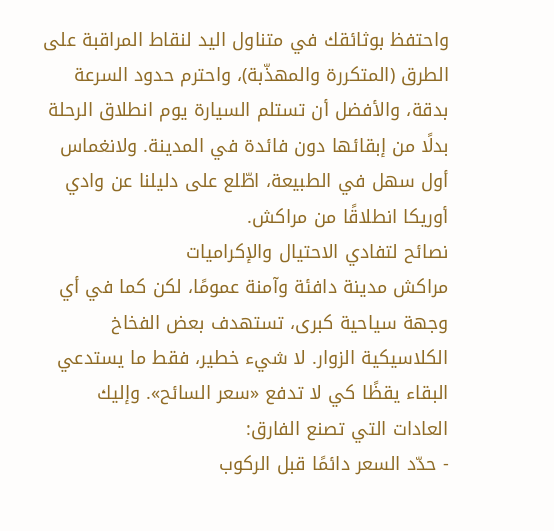واحتفظ بوثائقك في متناول اليد لنقاط المراقبة على الطرق (المتكررة والمهذّبة)، واحترم حدود السرعة بدقة، والأفضل أن تستلم السيارة يوم انطلاق الرحلة بدلًا من إبقائها دون فائدة في المدينة. ولانغماس أول سهل في الطبيعة، اطّلع على دليلنا عن وادي أوريكا انطلاقًا من مراكش.
نصائح لتفادي الاحتيال والإكراميات
مراكش مدينة دافئة وآمنة عمومًا، لكن كما في أي وجهة سياحية كبرى، تستهدف بعض الفخاخ الكلاسيكية الزوار. لا شيء خطير، فقط ما يستدعي البقاء يقظًا كي لا تدفع «سعر السائح». وإليك العادات التي تصنع الفارق:
- حدّد السعر دائمًا قبل الركوب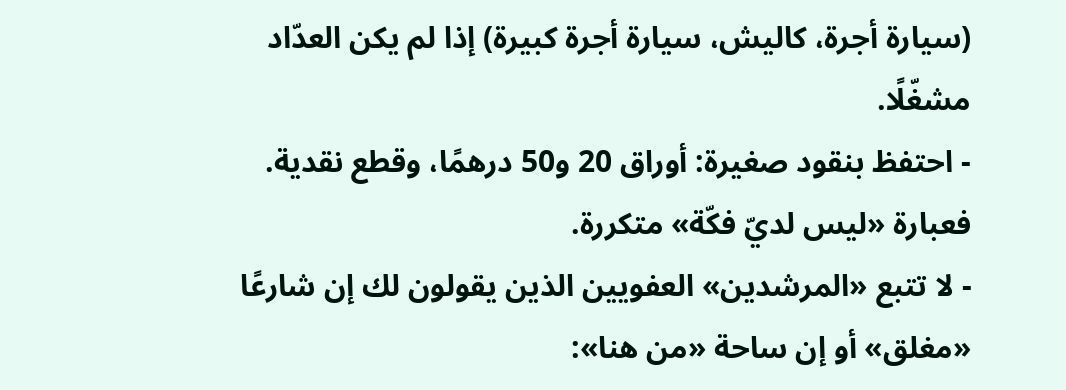(سيارة أجرة، كاليش، سيارة أجرة كبيرة) إذا لم يكن العدّاد مشغّلًا.
- احتفظ بنقود صغيرة: أوراق 20 و50 درهمًا، وقطع نقدية. فعبارة «ليس لديّ فكّة» متكررة.
- لا تتبع «المرشدين» العفويين الذين يقولون لك إن شارعًا «مغلق» أو إن ساحة «من هنا»: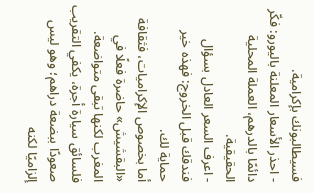فسيطالبونك بإكرامية.
- احذر الأسعار المعلنة باليورو: فكّر دائمًا بالدرهم، العملة المحلية الحقيقية.
- اعرف السعر العادل بسؤال فندقك قبل الخروج: فهذه خير حماية لك.
أما بخصوص الإكراميات، فثقافة «البقشيش» حاضرة فعلًا في المغرب لكنها تبقى متواضعة. فلسائق سيارة أجرة، يكفي التقريب صعودًا ببضعة دراهم؛ وهو ليس إلزاميًا لكنه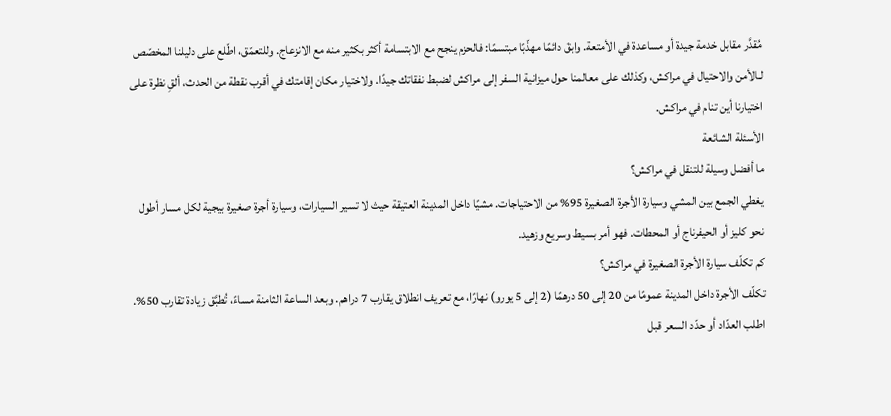مُقدَّر مقابل خدمة جيدة أو مساعدة في الأمتعة. وابقَ دائمًا مهذّبًا مبتسمًا: فالحزم ينجح مع الابتسامة أكثر بكثير منه مع الانزعاج. وللتعمّق، اطّلع على دليلنا المخصّص لـالأمن والاحتيال في مراكش، وكذلك على معالمنا حول ميزانية السفر إلى مراكش لضبط نفقاتك جيدًا. ولاختيار مكان إقامتك في أقرب نقطة من الحدث، ألقِ نظرة على اختيارنا أين تنام في مراكش.
الأسئلة الشائعة
ما أفضل وسيلة للتنقل في مراكش؟
يغطي الجمع بين المشي وسيارة الأجرة الصغيرة 95% من الاحتياجات. مشيًا داخل المدينة العتيقة حيث لا تسير السيارات، وسيارة أجرة صغيرة بيجية لكل مسار أطول نحو كليز أو الحيفرناج أو المحطات. فهو أمر بسيط وسريع وزهيد.
كم تكلّف سيارة الأجرة الصغيرة في مراكش؟
تكلّف الأجرة داخل المدينة عمومًا من 20 إلى 50 درهمًا (2 إلى 5 يورو) نهارًا، مع تعريف انطلاق يقارب 7 دراهم. وبعد الساعة الثامنة مساءً، تُطبَّق زيادة تقارب 50%. اطلب العدّاد أو حدّد السعر قبل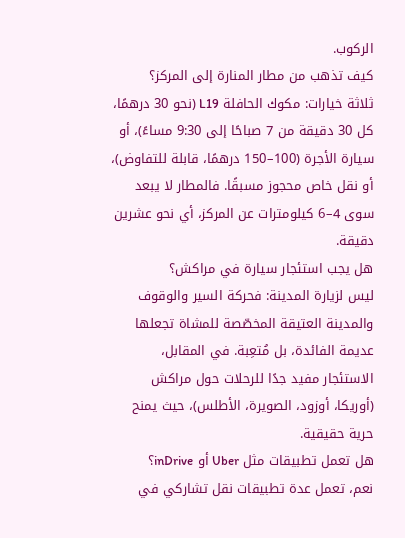الركوب.
كيف تذهب من مطار المنارة إلى المركز؟
ثلاثة خيارات: مكوك الحافلة L19 (نحو 30 درهمًا، كل 30 دقيقة من 7 صباحًا إلى 9:30 مساءً)، أو سيارة الأجرة (100–150 درهمًا، قابلة للتفاوض)، أو نقل خاص محجوز مسبقًا. فالمطار لا يبعد سوى 4–6 كيلومترات عن المركز، أي نحو عشرين دقيقة.
هل يجب استئجار سيارة في مراكش؟
ليس لزيارة المدينة: فحركة السير والوقوف والمدينة العتيقة المخصّصة للمشاة تجعلها عديمة الفائدة، بل مُتعِبة. في المقابل، الاستئجار مفيد جدًا للرحلات حول مراكش (أوريكا، أوزود، الصويرة، الأطلس)، حيث يمنح حرية حقيقية.
هل تعمل تطبيقات مثل Uber أو inDrive؟
نعم، تعمل عدة تطبيقات نقل تشاركي في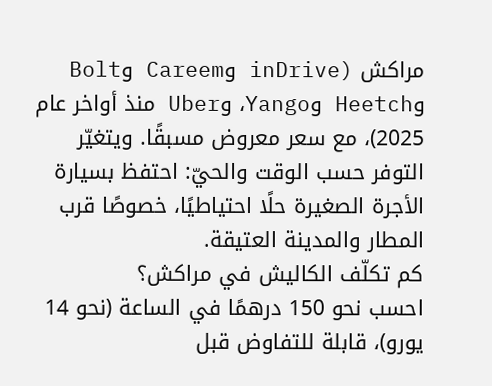مراكش (inDrive وCareem وBolt وHeetch وYango، وUber منذ أواخر عام 2025)، مع سعر معروض مسبقًا. ويتغيّر التوفر حسب الوقت والحيّ: احتفظ بسيارة الأجرة الصغيرة حلًا احتياطيًا، خصوصًا قرب المطار والمدينة العتيقة.
كم تكلّف الكاليش في مراكش؟
احسب نحو 150 درهمًا في الساعة (نحو 14 يورو)، قابلة للتفاوض قبل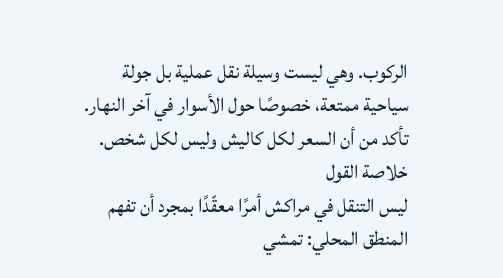الركوب. وهي ليست وسيلة نقل عملية بل جولة سياحية ممتعة، خصوصًا حول الأسوار في آخر النهار. تأكد من أن السعر لكل كاليش وليس لكل شخص.
خلاصة القول
ليس التنقل في مراكش أمرًا معقّدًا بمجرد أن تفهم المنطق المحلي: تمشي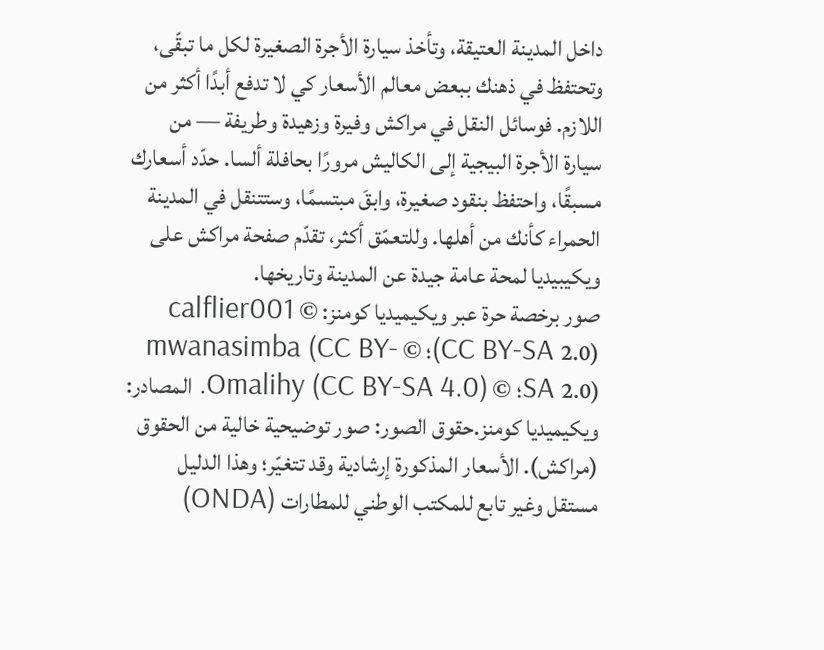داخل المدينة العتيقة، وتأخذ سيارة الأجرة الصغيرة لكل ما تبقّى، وتحتفظ في ذهنك ببعض معالم الأسعار كي لا تدفع أبدًا أكثر من اللازم. فوسائل النقل في مراكش وفيرة وزهيدة وطريفة — من سيارة الأجرة البيجية إلى الكاليش مرورًا بحافلة ألسا. حدّد أسعارك مسبقًا، واحتفظ بنقود صغيرة، وابقَ مبتسمًا، وستتنقل في المدينة الحمراء كأنك من أهلها. وللتعمّق أكثر، تقدّم صفحة مراكش على ويكيبيديا لمحة عامة جيدة عن المدينة وتاريخها.
صور برخصة حرة عبر ويكيميديا كومنز: © calflier001 (CC BY-SA 2.0)؛ © mwanasimba (CC BY-SA 2.0)؛ © Omalihy (CC BY-SA 4.0). المصادر: ويكيميديا كومنز.حقوق الصور: صور توضيحية خالية من الحقوق (مراكش). الأسعار المذكورة إرشادية وقد تتغيّر؛ وهذا الدليل مستقل وغير تابع للمكتب الوطني للمطارات (ONDA)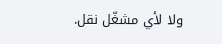ولا لأي مشغّل نقل.